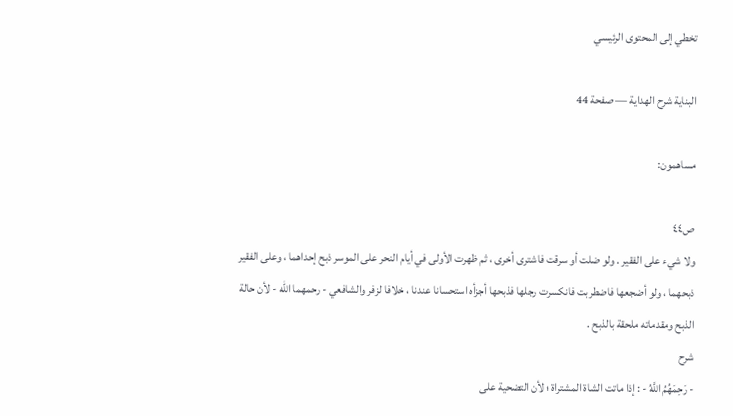تخطي إلى المحتوى الرئيسي

البناية شرح الهداية — صفحة 44

مساهمون:

ص٤٤
ولا شيء على الفقير . ولو ضلت أو سرقت فاشترى أخرى ، ثم ظهرت الأولى في أيام النحر على الموسر ذبح إحداهما ، وعلى الفقير ذبحهما ، ولو أضجعها فاضطربت فانكسرت رجلها فذبحها أجزأه استحسانا عندنا ، خلافا لزفر والشافعي - رحمهما الله - لأن حالة الذبح ومقدماته ملحقة بالذبح .
شرح
- رَحِمَهُمُ اللَّهُ - : إذا ماتت الشاة المشتراة ؛ لأن التضحية على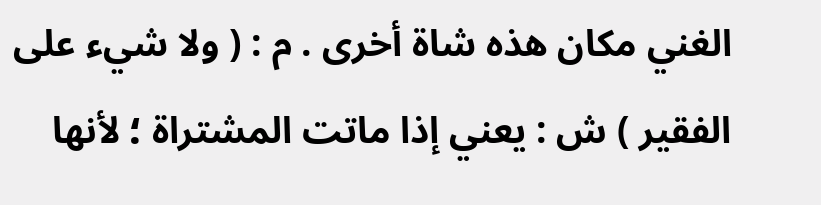الغني مكان هذه شاة أخرى . م : ( ولا شيء على الفقير ) ش : يعني إذا ماتت المشتراة ؛ لأنها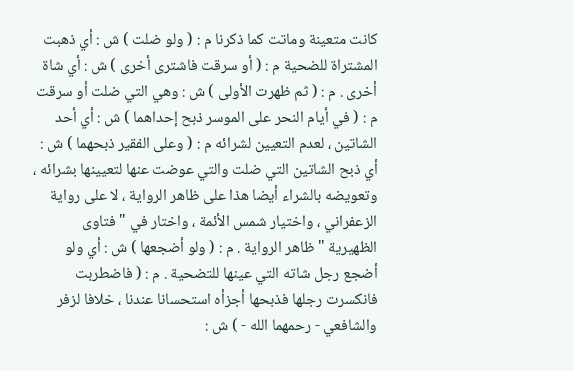كانت متعينة وماتت كما ذكرنا م : ( ولو ضلت ) ش : أي ذهبت المشتراة للضحية م : ( أو سرقت فاشترى أخرى ) ش : أي شاة أخرى . م : ( ثم ظهرت الأولى ) ش : وهي التي ضلت أو سرقت م : ( في أيام النحر على الموسر ذبح إحداهما ) ش : أي أحد الشاتين ، لعدم التعيين لشرائه م : ( وعلى الفقير ذبحهما ) ش : أي ذبح الشاتين التي ضلت والتي عوضت عنها لتعيينها بشرائه ، وتعويضه بالشراء أيضا هذا على ظاهر الرواية ، لا على رواية الزعفراني ، واختيار شمس الأئمة ، واختار في " فتاوى الظهيرية " ظاهر الرواية . م : ( ولو أضجعها ) ش : أي ولو أضجع رجل شاته التي عينها للتضحية . م : ( فاضطربت فانكسرت رجلها فذبحها أجزأه استحسانا عندنا ، خلافا لزفر والشافعي - رحمهما الله - ) ش :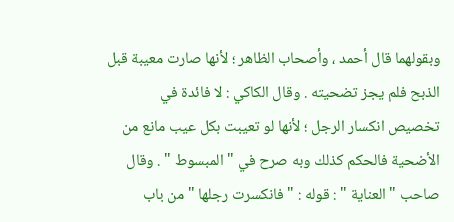وبقولهما قال أحمد ، وأصحاب الظاهر ؛ لأنها صارت معيبة قبل الذبح فلم يجز تضحيته . وقال الكاكي : لا فائدة في تخصيص انكسار الرجل ؛ لأنها لو تعيبت بكل عيب مانع من الأضحية فالحكم كذلك وبه صرح في " المبسوط " . وقال صاحب " العناية " : قوله : " فانكسرت رجلها " من باب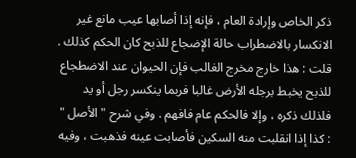ذكر الخاص وإرادة العام ، فإنه إذا أصابها عيب مانع غير الانكسار بالاضطراب حالة الإضجاع للذبح كان الحكم كذلك . قلت : هذا خارج مخرج الغالب فإن الحيوان عند الاضطجاع للذبح يخبط برجله الأرض غالبا فربما ينكسر رجل أو يد فلذلك ذكره ، وإلا فالحكم عام فافهم . وفي شرح " الأصل " : كذا إذا انقلبت منه السكين فأصابت عينه فذهبت ، وفيه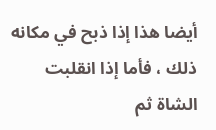أيضا هذا إذا ذبح في مكانه ذلك ، فأما إذا انقلبت الشاة ثم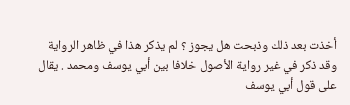أخذت بعد ذلك وذبحت هل يجوز ؟ لم يذكر هذا في ظاهر الرواية وقد ذكر في غير رواية الأصول خلافا بين أبي يوسف ومحمد . يقال على قول أبي يوسف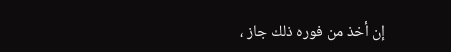إن أخذ من فوره ذلك جاز ،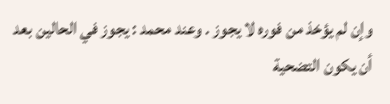وإن لم يؤخذ من فوره لا يجوز . وعند محمد : يجوز في الحالين بعد أن يكون التضحية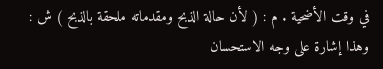في وقت الأضحية . م : ( لأن حالة الذبح ومقدماته ملحقة بالذبح ) ش : وهذا إشارة على وجه الاستحسان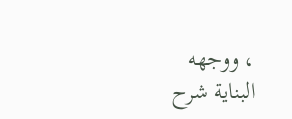، ووجهه
البناية شرح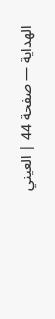الهداية — صفحة 44 | العيني